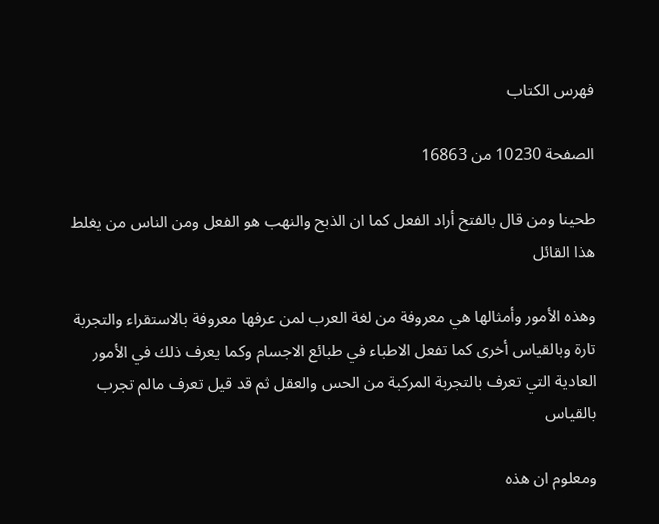فهرس الكتاب

الصفحة 10230 من 16863

طحينا ومن قال بالفتح أراد الفعل كما ان الذبح والنهب هو الفعل ومن الناس من يغلط هذا القائل

وهذه الأمور وأمثالها هي معروفة من لغة العرب لمن عرفها معروفة بالاستقراء والتجربة تارة وبالقياس أخرى كما تفعل الاطباء في طبائع الاجسام وكما يعرف ذلك في الأمور العادية التي تعرف بالتجربة المركبة من الحس والعقل ثم قد قيل تعرف مالم تجرب بالقياس

ومعلوم ان هذه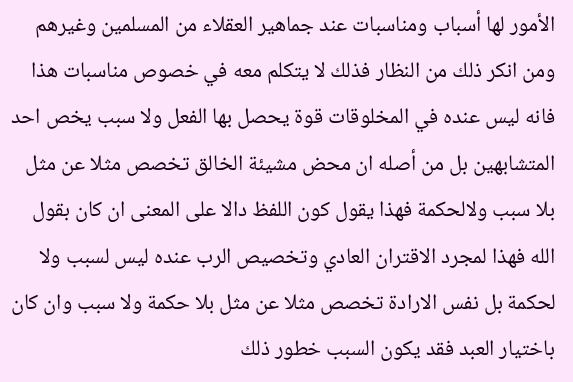الأمور لها أسباب ومناسبات عند جماهير العقلاء من المسلمين وغيرهم ومن انكر ذلك من النظار فذلك لا يتكلم معه في خصوص مناسبات هذا فانه ليس عنده في المخلوقات قوة يحصل بها الفعل ولا سبب يخص احد المتشابهين بل من أصله ان محض مشيئة الخالق تخصص مثلا عن مثل بلا سبب ولالحكمة فهذا يقول كون اللفظ دالا على المعنى ان كان بقول الله فهذا لمجرد الاقتران العادي وتخصيص الرب عنده ليس لسبب ولا لحكمة بل نفس الارادة تخصص مثلا عن مثل بلا حكمة ولا سبب وان كان باختيار العبد فقد يكون السبب خطور ذلك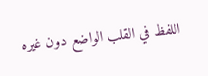اللفظ في القلب الواضع دون غيره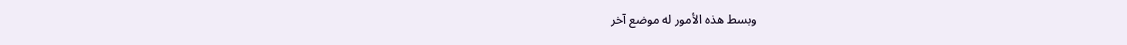وبسط هذه الأمور له موضع آخر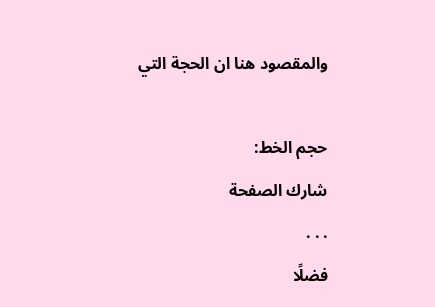والمقصود هنا ان الحجة التي

حجم الخط:
شارك الصفحة
. . .
فضلًا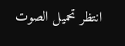انتظر تحميل الصوت